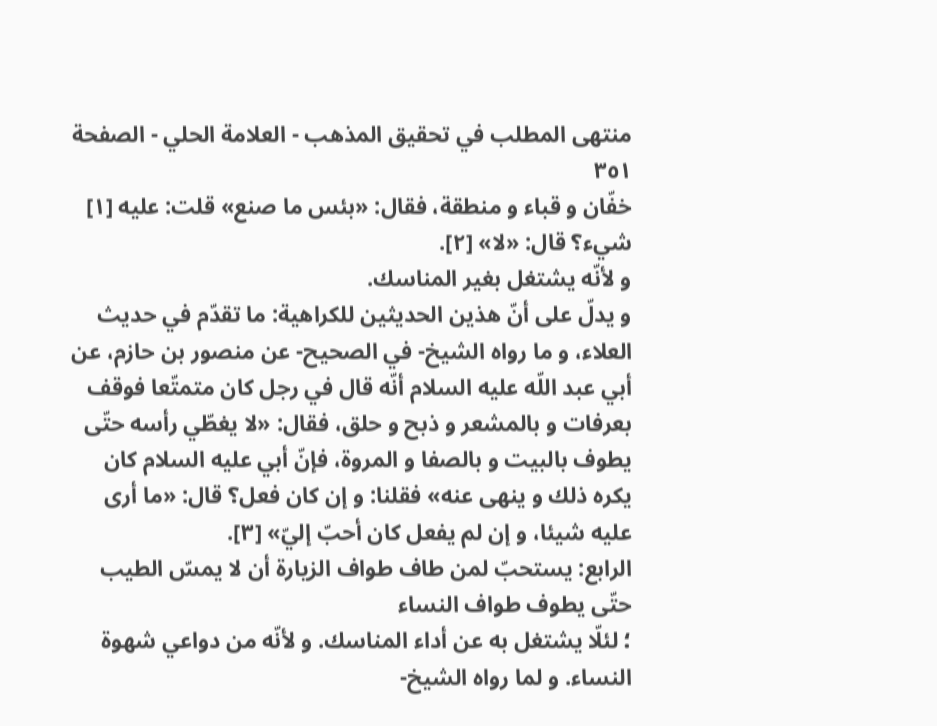منتهى المطلب في تحقيق المذهب - العلامة الحلي - الصفحة ٣٥١
خفّان و قباء و منطقة، فقال: «بئس ما صنع» قلت: عليه [١] شيء؟ قال: «لا» [٢].
و لأنّه يشتغل بغير المناسك.
و يدلّ على أنّ هذين الحديثين للكراهية: ما تقدّم في حديث العلاء، و ما رواه الشيخ- في الصحيح- عن منصور بن حازم، عن أبي عبد اللّه عليه السلام أنّه قال في رجل كان متمتّعا فوقف بعرفات و بالمشعر و ذبح و حلق، فقال: «لا يغطّي رأسه حتّى يطوف بالبيت و بالصفا و المروة، فإنّ أبي عليه السلام كان يكره ذلك و ينهى عنه» فقلنا: و إن كان فعل؟ قال: «ما أرى عليه شيئا، و إن لم يفعل كان أحبّ إليّ» [٣].
الرابع: يستحبّ لمن طاف طواف الزيارة أن لا يمسّ الطيب حتّى يطوف طواف النساء
؛ لئلّا يشتغل به عن أداء المناسك. و لأنّه من دواعي شهوة النساء. و لما رواه الشيخ-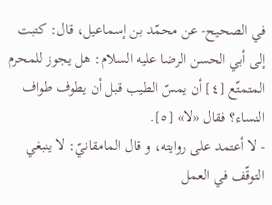في الصحيح- عن محمّد بن إسماعيل، قال: كتبت إلى أبي الحسن الرضا عليه السلام: هل يجوز للمحرم المتمتّع [٤] أن يمسّ الطيب قبل أن يطوف طواف النساء؟ فقال «لا» [٥].
- لا أعتمد على روايته، و قال المامقانيّ: لا ينبغي التوقّف في العمل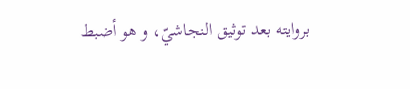بروايته بعد توثيق النجاشيّ، و هو أضبط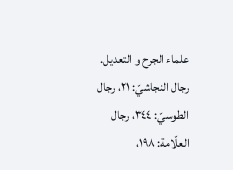علماء الجرح و التعديل.
رجال النجاشيّ: ٢١، رجال الطوسيّ: ٣٤٤، رجال العلّامة: ١٩٨،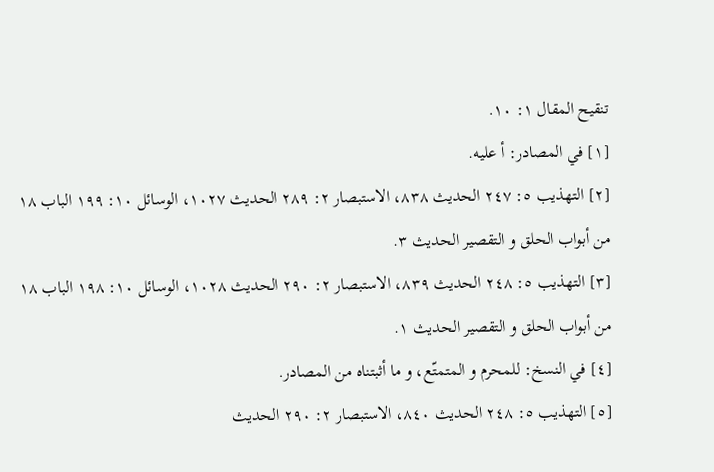تنقيح المقال ١: ١٠.
[١] في المصادر: أ عليه.
[٢] التهذيب ٥: ٢٤٧ الحديث ٨٣٨، الاستبصار ٢: ٢٨٩ الحديث ١٠٢٧، الوسائل ١٠: ١٩٩ الباب ١٨ من أبواب الحلق و التقصير الحديث ٣.
[٣] التهذيب ٥: ٢٤٨ الحديث ٨٣٩، الاستبصار ٢: ٢٩٠ الحديث ١٠٢٨، الوسائل ١٠: ١٩٨ الباب ١٨ من أبواب الحلق و التقصير الحديث ١.
[٤] في النسخ: للمحرم و المتمتّع، و ما أثبتناه من المصادر.
[٥] التهذيب ٥: ٢٤٨ الحديث ٨٤٠، الاستبصار ٢: ٢٩٠ الحديث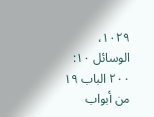١٠٢٩، الوسائل ١٠: ٢٠٠ الباب ١٩ من أبواب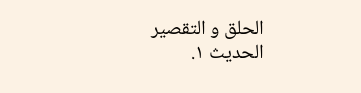الحلق و التقصير الحديث ١.